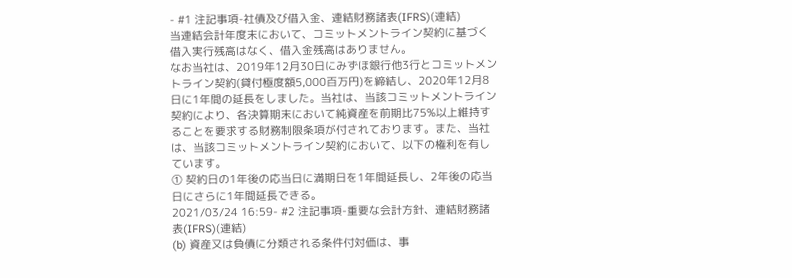- #1 注記事項-社債及び借入金、連結財務諸表(IFRS)(連結)
当連結会計年度末において、コミットメントライン契約に基づく借入実行残高はなく、借入金残高はありません。
なお当社は、2019年12月30日にみずほ銀行他3行とコミットメントライン契約(貸付極度額5,000百万円)を締結し、2020年12月8日に1年間の延長をしました。当社は、当該コミットメントライン契約により、各決算期末において純資産を前期比75%以上維持することを要求する財務制限条項が付されております。また、当社は、当該コミットメントライン契約において、以下の権利を有しています。
① 契約日の1年後の応当日に満期日を1年間延長し、2年後の応当日にさらに1年間延長できる。
2021/03/24 16:59- #2 注記事項-重要な会計方針、連結財務諸表(IFRS)(連結)
(b) 資産又は負債に分類される条件付対価は、事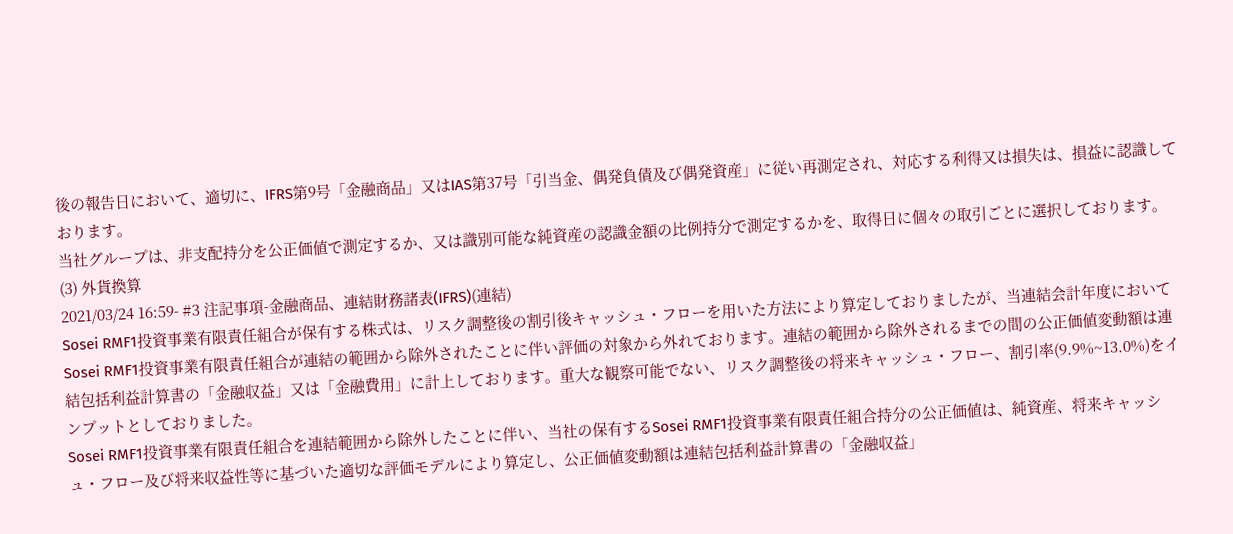後の報告日において、適切に、IFRS第9号「金融商品」又はIAS第37号「引当金、偶発負債及び偶発資産」に従い再測定され、対応する利得又は損失は、損益に認識しております。
当社グループは、非支配持分を公正価値で測定するか、又は識別可能な純資産の認識金額の比例持分で測定するかを、取得日に個々の取引ごとに選択しております。
(3) 外貨換算
2021/03/24 16:59- #3 注記事項-金融商品、連結財務諸表(IFRS)(連結)
Sosei RMF1投資事業有限責任組合が保有する株式は、リスク調整後の割引後キャッシュ・フローを用いた方法により算定しておりましたが、当連結会計年度においてSosei RMF1投資事業有限責任組合が連結の範囲から除外されたことに伴い評価の対象から外れております。連結の範囲から除外されるまでの間の公正価値変動額は連結包括利益計算書の「金融収益」又は「金融費用」に計上しております。重大な観察可能でない、リスク調整後の将来キャッシュ・フロー、割引率(9.9%~13.0%)をインプットとしておりました。
Sosei RMF1投資事業有限責任組合を連結範囲から除外したことに伴い、当社の保有するSosei RMF1投資事業有限責任組合持分の公正価値は、純資産、将来キャッシュ・フロー及び将来収益性等に基づいた適切な評価モデルにより算定し、公正価値変動額は連結包括利益計算書の「金融収益」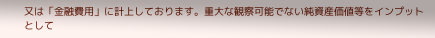又は「金融費用」に計上しております。重大な観察可能でない純資産価値等をインプットとして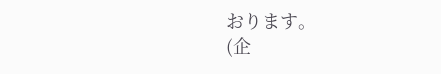おります。
(企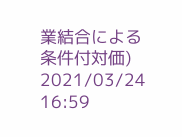業結合による条件付対価)
2021/03/24 16:59